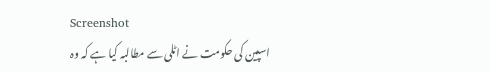Screenshot
اسپین کی حکومت نے اٹلی سے مطالبہ کیا ہے کہ وہ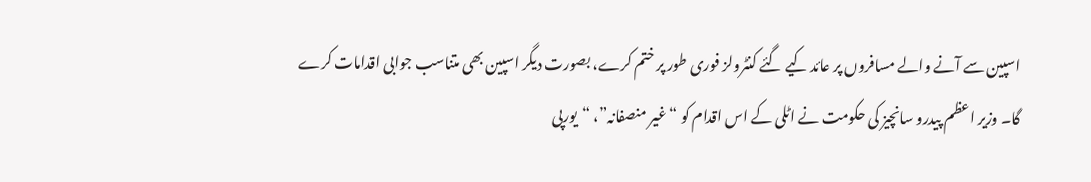اسپین سے آنے والے مسافروں پر عائد کیے گئے کنٹرولز فوری طور پر ختم کرے، بصورت دیگر اسپین بھی متناسب جوابی اقدامات کرے گا۔ وزیر اعظم پیدرو سانچیز کی حکومت نے اٹلی کے اس اقدام کو “غیر منصفانہ”، “یورپی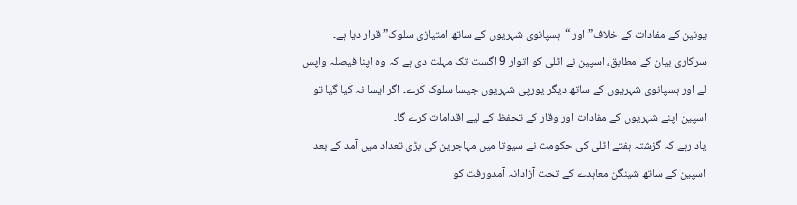یونین کے مفادات کے خلاف” اور “ہسپانوی شہریوں کے ساتھ امتیازی سلوک” قرار دیا ہے۔
سرکاری بیان کے مطابق، اسپین نے اٹلی کو اتوار 9 اگست تک مہلت دی ہے کہ وہ اپنا فیصلہ واپس لے اور ہسپانوی شہریوں کے ساتھ دیگر یورپی شہریوں جیسا سلوک کرے۔ اگر ایسا نہ کیا گیا تو اسپین اپنے شہریوں کے مفادات اور وقار کے تحفظ کے لیے اقدامات کرے گا۔
یاد رہے کہ گزشتہ ہفتے اٹلی کی حکومت نے سیوتا میں مہاجرین کی بڑی تعداد میں آمد کے بعد اسپین کے ساتھ شینگن معاہدے کے تحت آزادانہ آمدورفت کو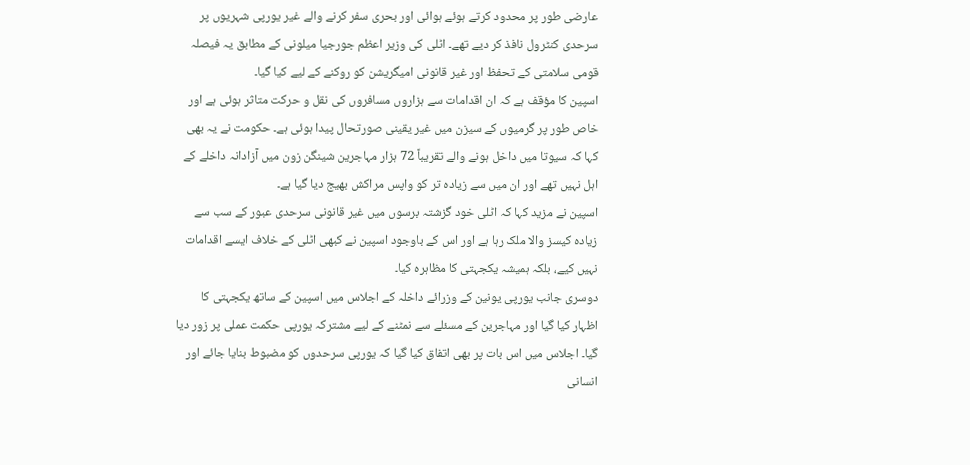عارضی طور پر محدود کرتے ہوئے ہوائی اور بحری سفر کرنے والے غیر یورپی شہریوں پر سرحدی کنٹرول نافذ کر دیے تھے۔ اٹلی کی وزیر اعظم جورجیا میلونی کے مطابق یہ فیصلہ قومی سلامتی کے تحفظ اور غیر قانونی امیگریشن کو روکنے کے لیے کیا گیا۔
اسپین کا مؤقف ہے کہ ان اقدامات سے ہزاروں مسافروں کی نقل و حرکت متاثر ہوئی ہے اور خاص طور پر گرمیوں کے سیزن میں غیر یقینی صورتحال پیدا ہوئی ہے۔ حکومت نے یہ بھی کہا کہ سیوتا میں داخل ہونے والے تقریباً 72 ہزار مہاجرین شینگن زون میں آزادانہ داخلے کے اہل نہیں تھے اور ان میں سے زیادہ تر کو واپس مراکش بھیج دیا گیا ہے۔
اسپین نے مزید کہا کہ اٹلی خود گزشتہ برسوں میں غیر قانونی سرحدی عبور کے سب سے زیادہ کیسز والا ملک رہا ہے اور اس کے باوجود اسپین نے کبھی اٹلی کے خلاف ایسے اقدامات نہیں کیے، بلکہ ہمیشہ یکجہتی کا مظاہرہ کیا۔
دوسری جانب یورپی یونین کے وزرائے داخلہ کے اجلاس میں اسپین کے ساتھ یکجہتی کا اظہار کیا گیا اور مہاجرین کے مسئلے سے نمٹنے کے لیے مشترکہ یورپی حکمت عملی پر زور دیا گیا۔ اجلاس میں اس بات پر بھی اتفاق کیا گیا کہ یورپی سرحدوں کو مضبوط بنایا جائے اور انسانی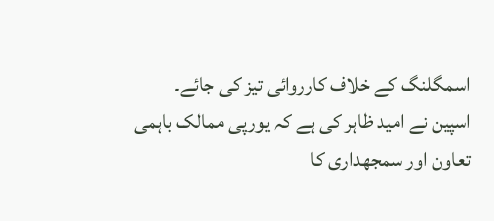اسمگلنگ کے خلاف کارروائی تیز کی جائے۔
اسپین نے امید ظاہر کی ہے کہ یورپی ممالک باہمی تعاون اور سمجھداری کا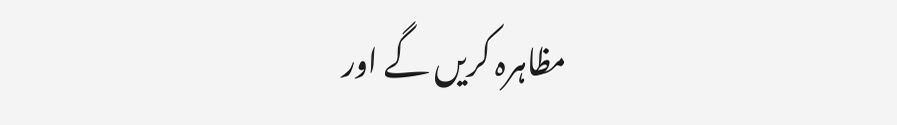مظاہرہ کریں گے اور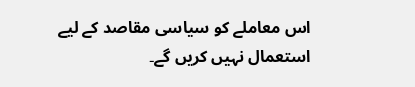اس معاملے کو سیاسی مقاصد کے لیے استعمال نہیں کریں گے۔